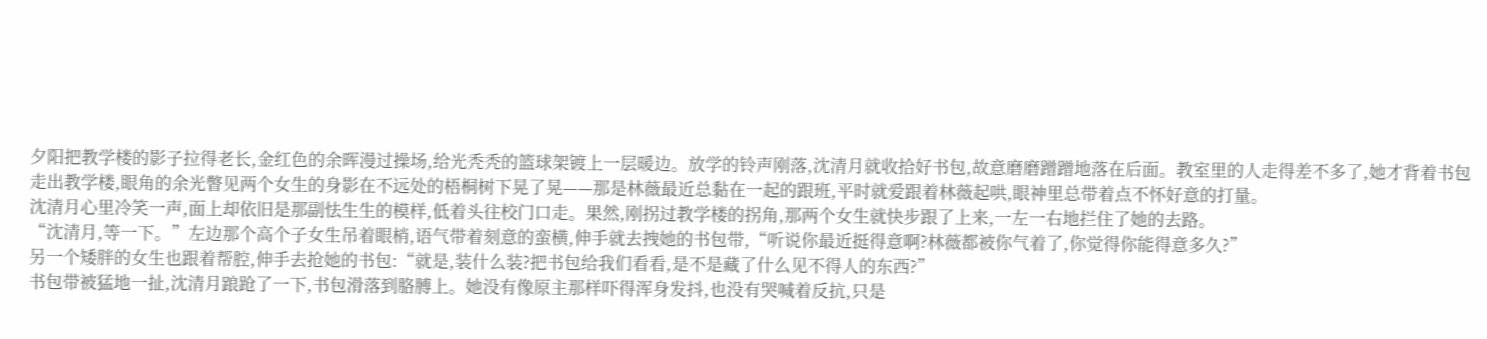夕阳把教学楼的影子拉得老长,金红色的余晖漫过操场,给光秃秃的篮球架镀上一层暖边。放学的铃声刚落,沈清月就收拾好书包,故意磨磨蹭蹭地落在后面。教室里的人走得差不多了,她才背着书包走出教学楼,眼角的余光瞥见两个女生的身影在不远处的梧桐树下晃了晃——那是林薇最近总黏在一起的跟班,平时就爱跟着林薇起哄,眼神里总带着点不怀好意的打量。
沈清月心里冷笑一声,面上却依旧是那副怯生生的模样,低着头往校门口走。果然,刚拐过教学楼的拐角,那两个女生就快步跟了上来,一左一右地拦住了她的去路。
“沈清月,等一下。”左边那个高个子女生吊着眼梢,语气带着刻意的蛮横,伸手就去拽她的书包带,“听说你最近挺得意啊?林薇都被你气着了,你觉得你能得意多久?”
另一个矮胖的女生也跟着帮腔,伸手去抢她的书包:“就是,装什么装?把书包给我们看看,是不是藏了什么见不得人的东西?”
书包带被猛地一扯,沈清月踉跄了一下,书包滑落到胳膊上。她没有像原主那样吓得浑身发抖,也没有哭喊着反抗,只是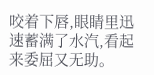咬着下唇,眼睛里迅速蓄满了水汽,看起来委屈又无助。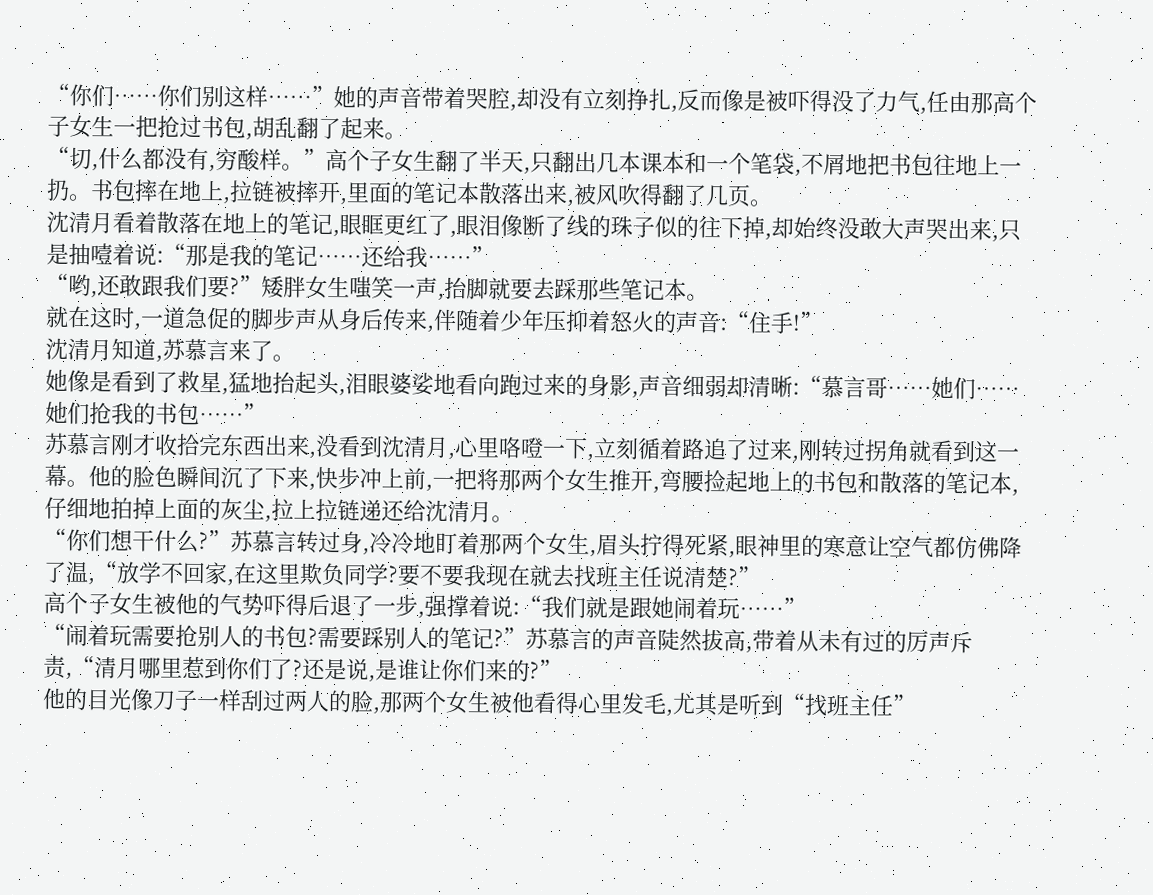“你们……你们别这样……”她的声音带着哭腔,却没有立刻挣扎,反而像是被吓得没了力气,任由那高个子女生一把抢过书包,胡乱翻了起来。
“切,什么都没有,穷酸样。”高个子女生翻了半天,只翻出几本课本和一个笔袋,不屑地把书包往地上一扔。书包摔在地上,拉链被摔开,里面的笔记本散落出来,被风吹得翻了几页。
沈清月看着散落在地上的笔记,眼眶更红了,眼泪像断了线的珠子似的往下掉,却始终没敢大声哭出来,只是抽噎着说:“那是我的笔记……还给我……”
“哟,还敢跟我们要?”矮胖女生嗤笑一声,抬脚就要去踩那些笔记本。
就在这时,一道急促的脚步声从身后传来,伴随着少年压抑着怒火的声音:“住手!”
沈清月知道,苏慕言来了。
她像是看到了救星,猛地抬起头,泪眼婆娑地看向跑过来的身影,声音细弱却清晰:“慕言哥……她们……她们抢我的书包……”
苏慕言刚才收拾完东西出来,没看到沈清月,心里咯噔一下,立刻循着路追了过来,刚转过拐角就看到这一幕。他的脸色瞬间沉了下来,快步冲上前,一把将那两个女生推开,弯腰捡起地上的书包和散落的笔记本,仔细地拍掉上面的灰尘,拉上拉链递还给沈清月。
“你们想干什么?”苏慕言转过身,冷冷地盯着那两个女生,眉头拧得死紧,眼神里的寒意让空气都仿佛降了温,“放学不回家,在这里欺负同学?要不要我现在就去找班主任说清楚?”
高个子女生被他的气势吓得后退了一步,强撑着说:“我们就是跟她闹着玩……”
“闹着玩需要抢别人的书包?需要踩别人的笔记?”苏慕言的声音陡然拔高,带着从未有过的厉声斥责,“清月哪里惹到你们了?还是说,是谁让你们来的?”
他的目光像刀子一样刮过两人的脸,那两个女生被他看得心里发毛,尤其是听到“找班主任”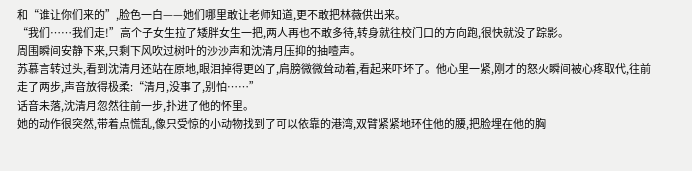和“谁让你们来的”,脸色一白——她们哪里敢让老师知道,更不敢把林薇供出来。
“我们……我们走!”高个子女生拉了矮胖女生一把,两人再也不敢多待,转身就往校门口的方向跑,很快就没了踪影。
周围瞬间安静下来,只剩下风吹过树叶的沙沙声和沈清月压抑的抽噎声。
苏慕言转过头,看到沈清月还站在原地,眼泪掉得更凶了,肩膀微微耸动着,看起来吓坏了。他心里一紧,刚才的怒火瞬间被心疼取代,往前走了两步,声音放得极柔:“清月,没事了,别怕……”
话音未落,沈清月忽然往前一步,扑进了他的怀里。
她的动作很突然,带着点慌乱,像只受惊的小动物找到了可以依靠的港湾,双臂紧紧地环住他的腰,把脸埋在他的胸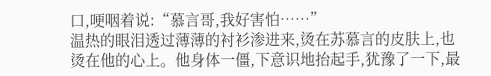口,哽咽着说:“慕言哥,我好害怕……”
温热的眼泪透过薄薄的衬衫渗进来,烫在苏慕言的皮肤上,也烫在他的心上。他身体一僵,下意识地抬起手,犹豫了一下,最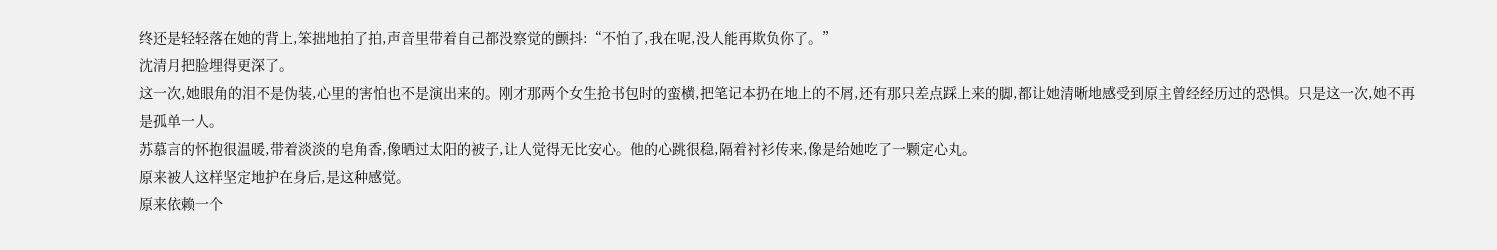终还是轻轻落在她的背上,笨拙地拍了拍,声音里带着自己都没察觉的颤抖:“不怕了,我在呢,没人能再欺负你了。”
沈清月把脸埋得更深了。
这一次,她眼角的泪不是伪装,心里的害怕也不是演出来的。刚才那两个女生抢书包时的蛮横,把笔记本扔在地上的不屑,还有那只差点踩上来的脚,都让她清晰地感受到原主曾经经历过的恐惧。只是这一次,她不再是孤单一人。
苏慕言的怀抱很温暖,带着淡淡的皂角香,像晒过太阳的被子,让人觉得无比安心。他的心跳很稳,隔着衬衫传来,像是给她吃了一颗定心丸。
原来被人这样坚定地护在身后,是这种感觉。
原来依赖一个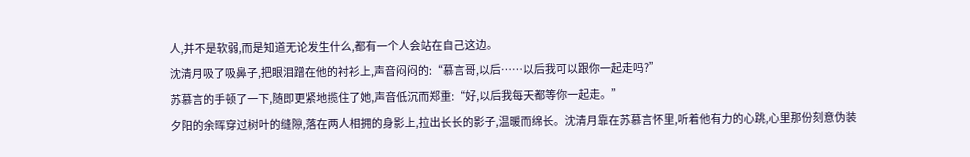人,并不是软弱,而是知道无论发生什么,都有一个人会站在自己这边。
沈清月吸了吸鼻子,把眼泪蹭在他的衬衫上,声音闷闷的:“慕言哥,以后……以后我可以跟你一起走吗?”
苏慕言的手顿了一下,随即更紧地揽住了她,声音低沉而郑重:“好,以后我每天都等你一起走。”
夕阳的余晖穿过树叶的缝隙,落在两人相拥的身影上,拉出长长的影子,温暖而绵长。沈清月靠在苏慕言怀里,听着他有力的心跳,心里那份刻意伪装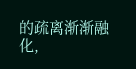的疏离渐渐融化,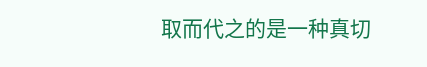取而代之的是一种真切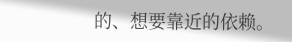的、想要靠近的依赖。